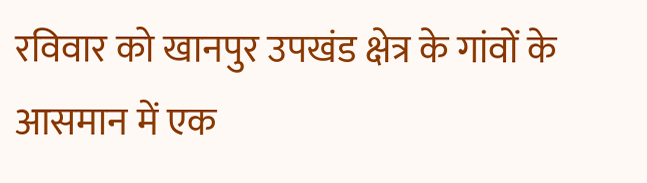रविवार को खानपुर उपखंड क्षेत्र के गांवों के आसमान में एक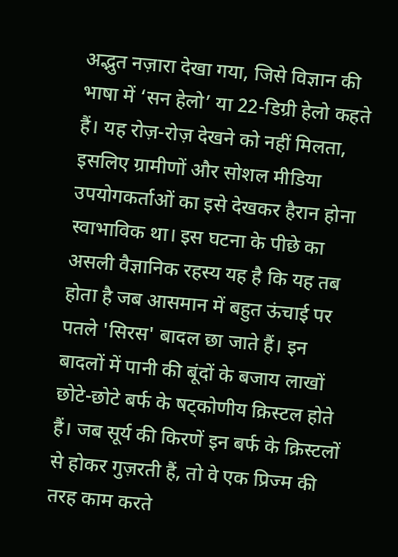अद्भुत नज़ारा देखा गया, जिसे विज्ञान की भाषा में ‘सन हेलो’ या 22-डिग्री हेलो कहते हैं। यह रोज़-रोज़ देखने को नहीं मिलता, इसलिए ग्रामीणों और सोशल मीडिया उपयोगकर्ताओं का इसे देखकर हैरान होना स्वाभाविक था। इस घटना के पीछे का असली वैज्ञानिक रहस्य यह है कि यह तब होता है जब आसमान में बहुत ऊंचाई पर पतले 'सिरस' बादल छा जाते हैं। इन बादलों में पानी की बूंदों के बजाय लाखों छोटे-छोटे बर्फ के षट्कोणीय क्रिस्टल होते हैं। जब सूर्य की किरणें इन बर्फ के क्रिस्टलों से होकर गुज़रती हैं, तो वे एक प्रिज्म की तरह काम करते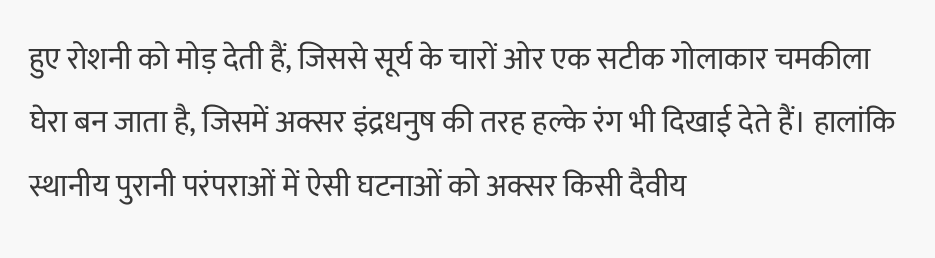हुए रोशनी को मोड़ देती हैं, जिससे सूर्य के चारों ओर एक सटीक गोलाकार चमकीला घेरा बन जाता है, जिसमें अक्सर इंद्रधनुष की तरह हल्के रंग भी दिखाई देते हैं। हालांकि स्थानीय पुरानी परंपराओं में ऐसी घटनाओं को अक्सर किसी दैवीय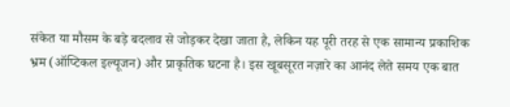संकेत या मौसम के बड़े बदलाव से जोड़कर देखा जाता है, लेकिन यह पूरी तरह से एक सामान्य प्रकाशिक भ्रम (ऑप्टिकल इल्यूजन) और प्राकृतिक घटना है। इस खूबसूरत नज़ारे का आनंद लेते समय एक बात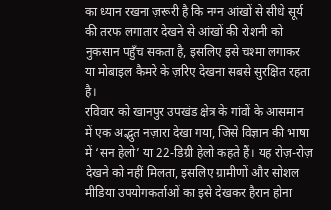का ध्यान रखना ज़रूरी है कि नग्न आंखों से सीधे सूर्य की तरफ लगातार देखने से आंखों की रोशनी को नुकसान पहुँच सकता है, इसलिए इसे चश्मा लगाकर या मोबाइल कैमरे के ज़रिए देखना सबसे सुरक्षित रहता है।
रविवार को खानपुर उपखंड क्षेत्र के गांवों के आसमान में एक अद्भुत नज़ारा देखा गया, जिसे विज्ञान की भाषा में ‘सन हेलो’ या 22-डिग्री हेलो कहते हैं। यह रोज़-रोज़ देखने को नहीं मिलता, इसलिए ग्रामीणों और सोशल मीडिया उपयोगकर्ताओं का इसे देखकर हैरान होना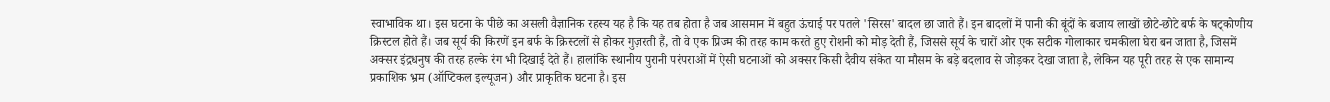स्वाभाविक था। इस घटना के पीछे का असली वैज्ञानिक रहस्य यह है कि यह तब होता है जब आसमान में बहुत ऊंचाई पर पतले 'सिरस' बादल छा जाते हैं। इन बादलों में पानी की बूंदों के बजाय लाखों छोटे-छोटे बर्फ के षट्कोणीय क्रिस्टल होते हैं। जब सूर्य की किरणें इन बर्फ के क्रिस्टलों से होकर गुज़रती हैं, तो वे एक प्रिज्म की तरह काम करते हुए रोशनी को मोड़ देती हैं, जिससे सूर्य के चारों ओर एक सटीक गोलाकार चमकीला घेरा बन जाता है, जिसमें अक्सर इंद्रधनुष की तरह हल्के रंग भी दिखाई देते हैं। हालांकि स्थानीय पुरानी परंपराओं में ऐसी घटनाओं को अक्सर किसी दैवीय संकेत या मौसम के बड़े बदलाव से जोड़कर देखा जाता है, लेकिन यह पूरी तरह से एक सामान्य प्रकाशिक भ्रम (ऑप्टिकल इल्यूजन) और प्राकृतिक घटना है। इस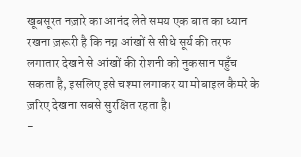खूबसूरत नज़ारे का आनंद लेते समय एक बात का ध्यान रखना ज़रूरी है कि नग्न आंखों से सीधे सूर्य की तरफ लगातार देखने से आंखों की रोशनी को नुकसान पहुँच सकता है, इसलिए इसे चश्मा लगाकर या मोबाइल कैमरे के ज़रिए देखना सबसे सुरक्षित रहता है।
-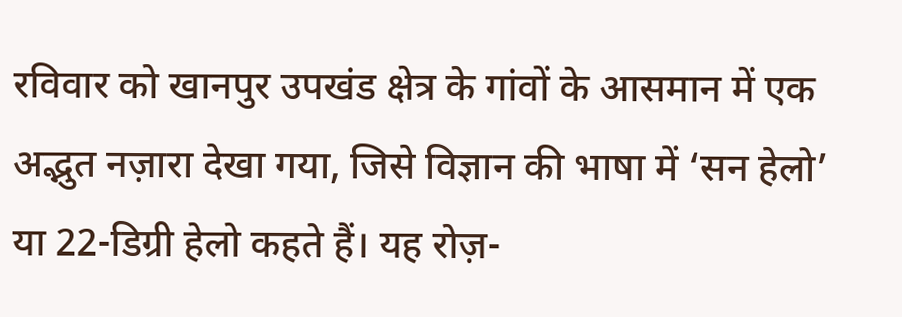रविवार को खानपुर उपखंड क्षेत्र के गांवों के आसमान में एक अद्भुत नज़ारा देखा गया, जिसे विज्ञान की भाषा में ‘सन हेलो’ या 22-डिग्री हेलो कहते हैं। यह रोज़-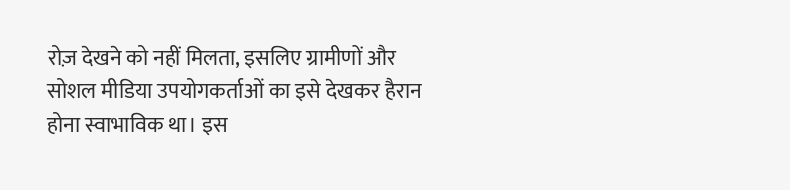रोज़ देखने को नहीं मिलता, इसलिए ग्रामीणों और सोशल मीडिया उपयोगकर्ताओं का इसे देखकर हैरान होना स्वाभाविक था। इस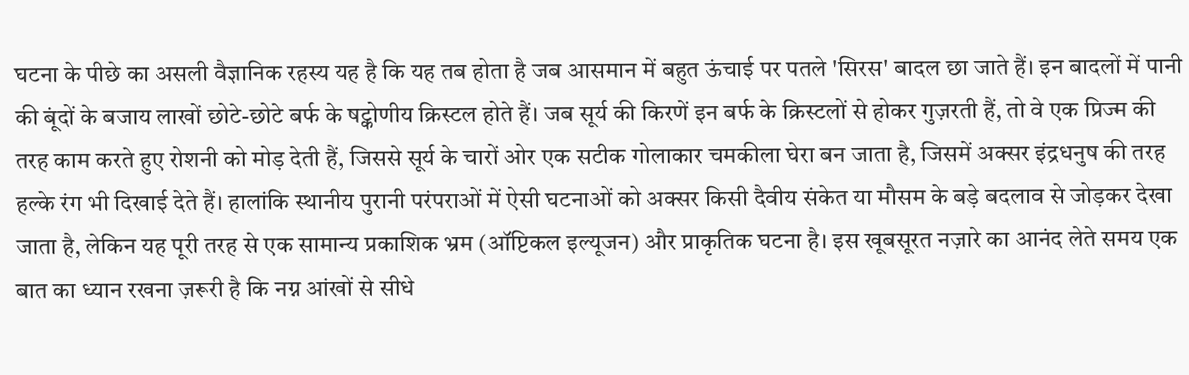घटना के पीछे का असली वैज्ञानिक रहस्य यह है कि यह तब होता है जब आसमान में बहुत ऊंचाई पर पतले 'सिरस' बादल छा जाते हैं। इन बादलों में पानी की बूंदों के बजाय लाखों छोटे-छोटे बर्फ के षट्कोणीय क्रिस्टल होते हैं। जब सूर्य की किरणें इन बर्फ के क्रिस्टलों से होकर गुज़रती हैं, तो वे एक प्रिज्म की तरह काम करते हुए रोशनी को मोड़ देती हैं, जिससे सूर्य के चारों ओर एक सटीक गोलाकार चमकीला घेरा बन जाता है, जिसमें अक्सर इंद्रधनुष की तरह हल्के रंग भी दिखाई देते हैं। हालांकि स्थानीय पुरानी परंपराओं में ऐसी घटनाओं को अक्सर किसी दैवीय संकेत या मौसम के बड़े बदलाव से जोड़कर देखा जाता है, लेकिन यह पूरी तरह से एक सामान्य प्रकाशिक भ्रम (ऑप्टिकल इल्यूजन) और प्राकृतिक घटना है। इस खूबसूरत नज़ारे का आनंद लेते समय एक बात का ध्यान रखना ज़रूरी है कि नग्न आंखों से सीधे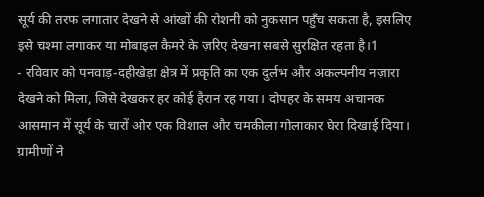सूर्य की तरफ लगातार देखने से आंखों की रोशनी को नुकसान पहुँच सकता है, इसलिए इसे चश्मा लगाकर या मोबाइल कैमरे के ज़रिए देखना सबसे सुरक्षित रहता है।1
- रविवार को पनवाड़-दहीखेड़ा क्षेत्र में प्रकृति का एक दुर्लभ और अकल्पनीय नज़ारा देखने को मिला, जिसे देखकर हर कोई हैरान रह गया। दोपहर के समय अचानक आसमान में सूर्य के चारों ओर एक विशाल और चमकीला गोलाकार घेरा दिखाई दिया। ग्रामीणों ने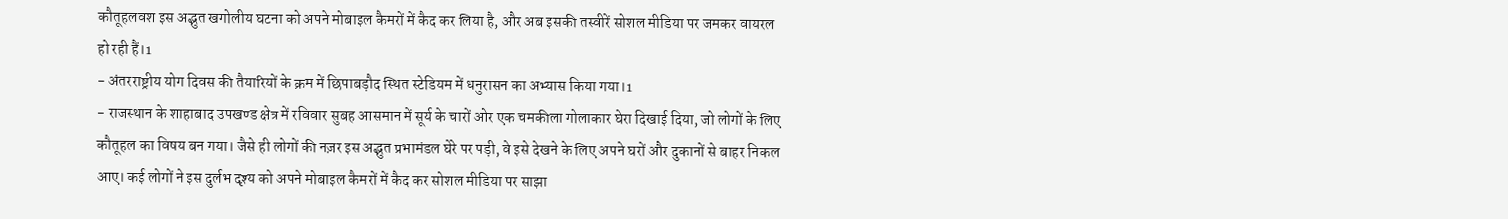कौतूहलवश इस अद्भुत खगोलीय घटना को अपने मोबाइल कैमरों में कैद कर लिया है, और अब इसकी तस्वीरें सोशल मीडिया पर जमकर वायरल हो रही हैं।1
- अंतरराष्ट्रीय योग दिवस की तैयारियों के क्रम में छिपाबड़ौद स्थित स्टेडियम में धनुरासन का अभ्यास किया गया।1
- राजस्थान के शाहाबाद उपखण्ड क्षेत्र में रविवार सुबह आसमान में सूर्य के चारों ओर एक चमकीला गोलाकार घेरा दिखाई दिया, जो लोगों के लिए कौतूहल का विषय बन गया। जैसे ही लोगों की नज़र इस अद्भुत प्रभामंडल घेरे पर पड़ी, वे इसे देखने के लिए अपने घरों और दुकानों से बाहर निकल आए। कई लोगों ने इस दुर्लभ दृश्य को अपने मोबाइल कैमरों में कैद कर सोशल मीडिया पर साझा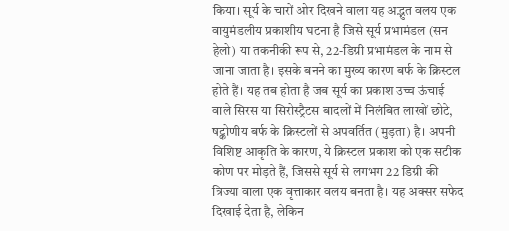किया। सूर्य के चारों ओर दिखने वाला यह अद्भुत वलय एक वायुमंडलीय प्रकाशीय घटना है जिसे सूर्य प्रभामंडल (सन हेलो) या तकनीकी रूप से, 22-डिग्री प्रभामंडल के नाम से जाना जाता है। इसके बनने का मुख्य कारण बर्फ के क्रिस्टल होते हैं। यह तब होता है जब सूर्य का प्रकाश उच्च ऊंचाई वाले सिरस या सिरोस्ट्रैटस बादलों में निलंबित लाखों छोटे, षट्कोणीय बर्फ के क्रिस्टलों से अपवर्तित (मुड़ता) है। अपनी विशिष्ट आकृति के कारण, ये क्रिस्टल प्रकाश को एक सटीक कोण पर मोड़ते हैं, जिससे सूर्य से लगभग 22 डिग्री की त्रिज्या वाला एक वृत्ताकार वलय बनता है। यह अक्सर सफेद दिखाई देता है, लेकिन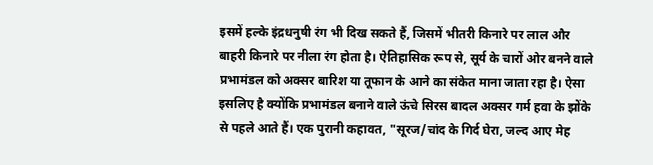इसमें हल्के इंद्रधनुषी रंग भी दिख सकते हैं, जिसमें भीतरी किनारे पर लाल और बाहरी किनारे पर नीला रंग होता है। ऐतिहासिक रूप से, सूर्य के चारों ओर बनने वाले प्रभामंडल को अक्सर बारिश या तूफान के आने का संकेत माना जाता रहा है। ऐसा इसलिए है क्योंकि प्रभामंडल बनाने वाले ऊंचे सिरस बादल अक्सर गर्म हवा के झोंके से पहले आते हैं। एक पुरानी कहावत, "सूरज/चांद के गिर्द घेरा, जल्द आए मेह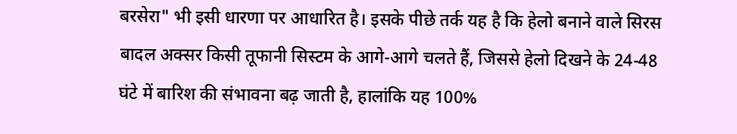बरसेरा" भी इसी धारणा पर आधारित है। इसके पीछे तर्क यह है कि हेलो बनाने वाले सिरस बादल अक्सर किसी तूफानी सिस्टम के आगे-आगे चलते हैं, जिससे हेलो दिखने के 24-48 घंटे में बारिश की संभावना बढ़ जाती है, हालांकि यह 100%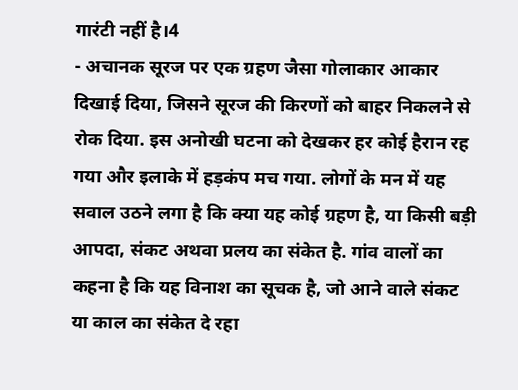गारंटी नहीं है।4
- अचानक सूरज पर एक ग्रहण जैसा गोलाकार आकार दिखाई दिया, जिसने सूरज की किरणों को बाहर निकलने से रोक दिया. इस अनोखी घटना को देखकर हर कोई हैरान रह गया और इलाके में हड़कंप मच गया. लोगों के मन में यह सवाल उठने लगा है कि क्या यह कोई ग्रहण है, या किसी बड़ी आपदा, संकट अथवा प्रलय का संकेत है. गांव वालों का कहना है कि यह विनाश का सूचक है, जो आने वाले संकट या काल का संकेत दे रहा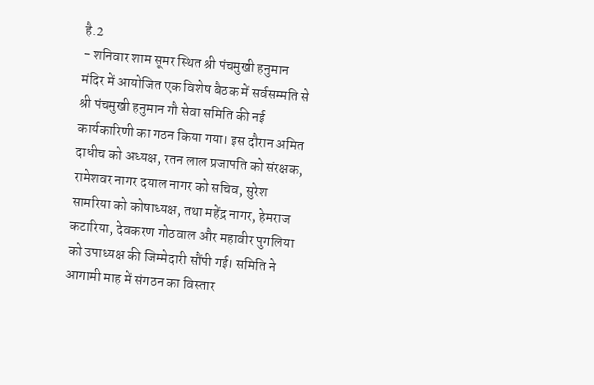है.2
- शनिवार शाम सूमर स्थित श्री पंचमुखी हनुमान मंदिर में आयोजित एक विशेष बैठक में सर्वसम्मति से श्री पंचमुखी हनुमान गौ सेवा समिति की नई कार्यकारिणी का गठन किया गया। इस दौरान अमित दाधीच को अध्यक्ष, रतन लाल प्रजापति को संरक्षक, रामेशवर नागर दयाल नागर को सचिव, सुरेश सामरिया को कोषाध्यक्ष, तथा महेंद्र नागर, हेमराज कटारिया, देवकरण गोठवाल और महावीर पुगलिया को उपाध्यक्ष की जिम्मेदारी सौंपी गई। समिति ने आगामी माह में संगठन का विस्तार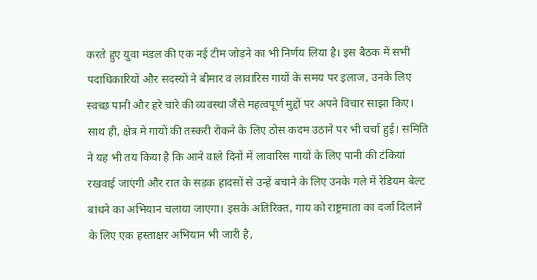करते हुए युवा मंडल की एक नई टीम जोड़ने का भी निर्णय लिया है। इस बैठक में सभी पदाधिकारियों और सदस्यों ने बीमार व लावारिस गायों के समय पर इलाज, उनके लिए स्वच्छ पानी और हरे चारे की व्यवस्था जैसे महत्वपूर्ण मुद्दों पर अपने विचार साझा किए। साथ ही, क्षेत्र में गायों की तस्करी रोकने के लिए ठोस कदम उठाने पर भी चर्चा हुई। समिति ने यह भी तय किया है कि आने वाले दिनों में लावारिस गायों के लिए पानी की टंकियां रखवाई जाएंगी और रात के सड़क हादसों से उन्हें बचाने के लिए उनके गले में रेडियम बेल्ट बांधने का अभियान चलाया जाएगा। इसके अतिरिक्त, गाय को राष्ट्रमाता का दर्जा दिलाने के लिए एक हस्ताक्षर अभियान भी जारी है,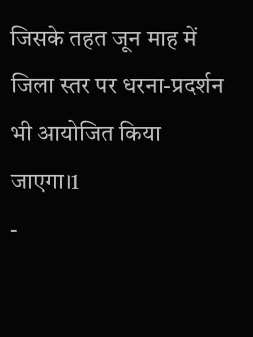जिसके तहत जून माह में जिला स्तर पर धरना-प्रदर्शन भी आयोजित किया जाएगा।1
-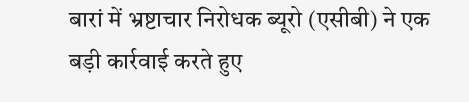बारां में भ्रष्टाचार निरोधक ब्यूरो (एसीबी) ने एक बड़ी कार्रवाई करते हुए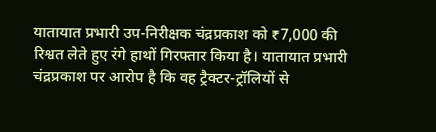यातायात प्रभारी उप-निरीक्षक चंद्रप्रकाश को ₹7,000 की रिश्वत लेते हुए रंगे हाथों गिरफ्तार किया है। यातायात प्रभारी चंद्रप्रकाश पर आरोप है कि वह ट्रैक्टर-ट्रॉलियों से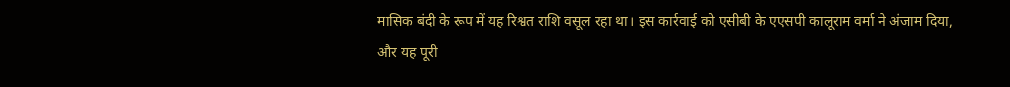मासिक बंदी के रूप में यह रिश्वत राशि वसूल रहा था। इस कार्रवाई को एसीबी के एएसपी कालूराम वर्मा ने अंजाम दिया, और यह पूरी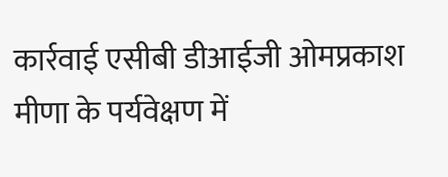कार्रवाई एसीबी डीआईजी ओमप्रकाश मीणा के पर्यवेक्षण में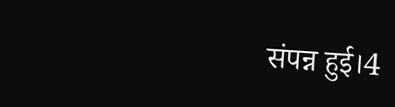संपन्न हुई।4